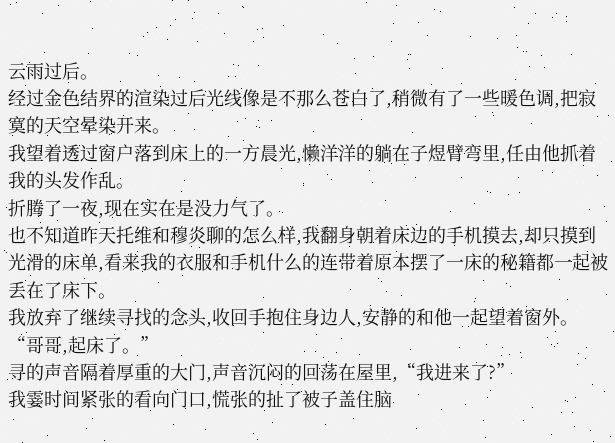云雨过后。
经过金色结界的渲染过后光线像是不那么苍白了,稍微有了一些暖色调,把寂寞的天空晕染开来。
我望着透过窗户落到床上的一方晨光,懒洋洋的躺在子煜臂弯里,任由他抓着我的头发作乱。
折腾了一夜,现在实在是没力气了。
也不知道昨天托维和穆炎聊的怎么样,我翻身朝着床边的手机摸去,却只摸到光滑的床单,看来我的衣服和手机什么的连带着原本摆了一床的秘籍都一起被丢在了床下。
我放弃了继续寻找的念头,收回手抱住身边人,安静的和他一起望着窗外。
“哥哥,起床了。”
寻的声音隔着厚重的大门,声音沉闷的回荡在屋里,“我进来了?”
我霎时间紧张的看向门口,慌张的扯了被子盖住脑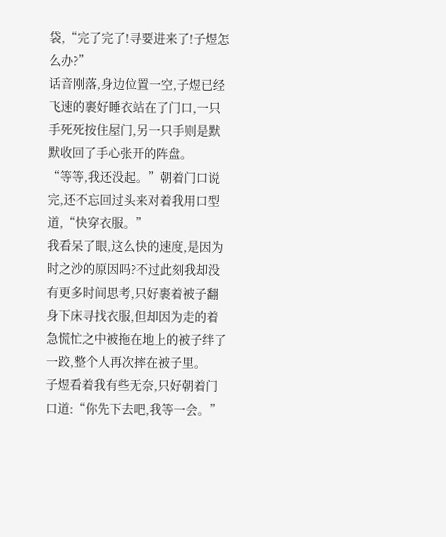袋,“完了完了!寻要进来了!子煜怎么办?”
话音刚落,身边位置一空,子煜已经飞速的裹好睡衣站在了门口,一只手死死按住屋门,另一只手则是默默收回了手心张开的阵盘。
“等等,我还没起。”朝着门口说完,还不忘回过头来对着我用口型道,“快穿衣服。”
我看呆了眼,这么快的速度,是因为时之沙的原因吗?不过此刻我却没有更多时间思考,只好裹着被子翻身下床寻找衣服,但却因为走的着急慌忙之中被拖在地上的被子绊了一跤,整个人再次摔在被子里。
子煜看着我有些无奈,只好朝着门口道:“你先下去吧,我等一会。”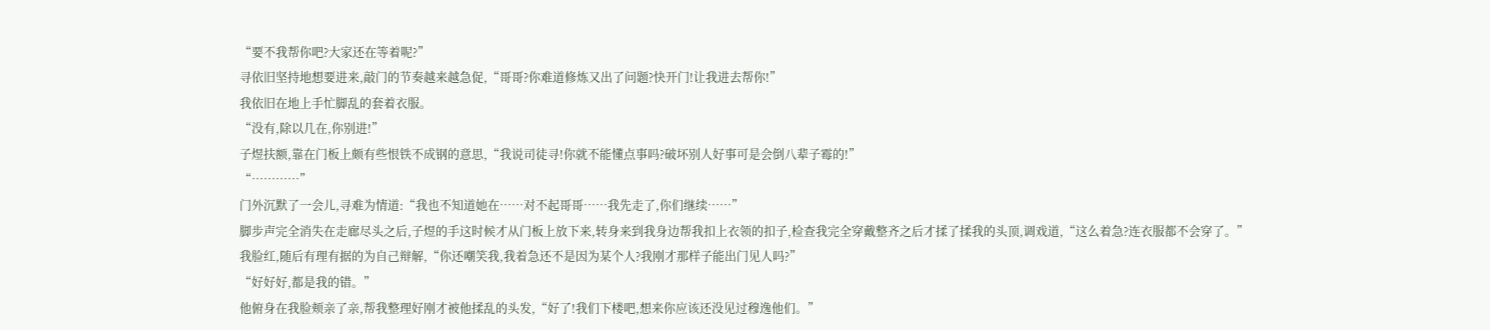“要不我帮你吧?大家还在等着呢?”
寻依旧坚持地想要进来,敲门的节奏越来越急促,“哥哥?你难道修炼又出了问题?快开门!让我进去帮你!”
我依旧在地上手忙脚乱的套着衣服。
“没有,除以几在,你别进!”
子煜扶额,靠在门板上颇有些恨铁不成钢的意思,“我说司徒寻!你就不能懂点事吗?破坏别人好事可是会倒八辈子霉的!”
“…………”
门外沉默了一会儿,寻难为情道:“我也不知道她在……对不起哥哥……我先走了,你们继续……”
脚步声完全消失在走廊尽头之后,子煜的手这时候才从门板上放下来,转身来到我身边帮我扣上衣领的扣子,检查我完全穿戴整齐之后才揉了揉我的头顶,调戏道,“这么着急?连衣服都不会穿了。”
我脸红,随后有理有据的为自己辩解,“你还嘲笑我,我着急还不是因为某个人?我刚才那样子能出门见人吗?”
“好好好,都是我的错。”
他俯身在我脸颊亲了亲,帮我整理好刚才被他揉乱的头发,“好了!我们下楼吧,想来你应该还没见过穆逸他们。”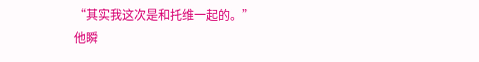“其实我这次是和托维一起的。”
他瞬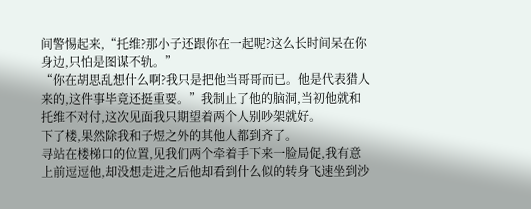间警惕起来,“托维?那小子还跟你在一起呢?这么长时间呆在你身边,只怕是图谋不轨。”
“你在胡思乱想什么啊?我只是把他当哥哥而已。他是代表猎人来的,这件事毕竟还挺重要。”我制止了他的脑洞,当初他就和托维不对付,这次见面我只期望着两个人别吵架就好。
下了楼,果然除我和子煜之外的其他人都到齐了。
寻站在楼梯口的位置,见我们两个牵着手下来一脸局促,我有意上前逗逗他,却没想走进之后他却看到什么似的转身飞速坐到沙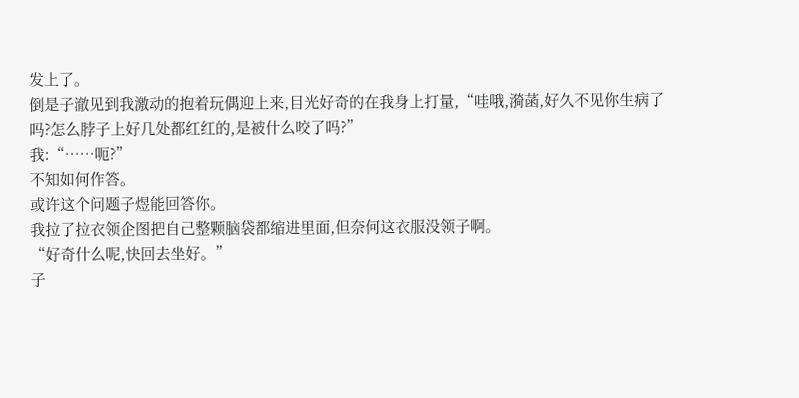发上了。
倒是子澈见到我激动的抱着玩偶迎上来,目光好奇的在我身上打量,“哇哦,漪菡,好久不见你生病了吗?怎么脖子上好几处都红红的,是被什么咬了吗?”
我:“……呃?”
不知如何作答。
或许这个问题子煜能回答你。
我拉了拉衣领企图把自己整颗脑袋都缩进里面,但奈何这衣服没领子啊。
“好奇什么呢,快回去坐好。”
子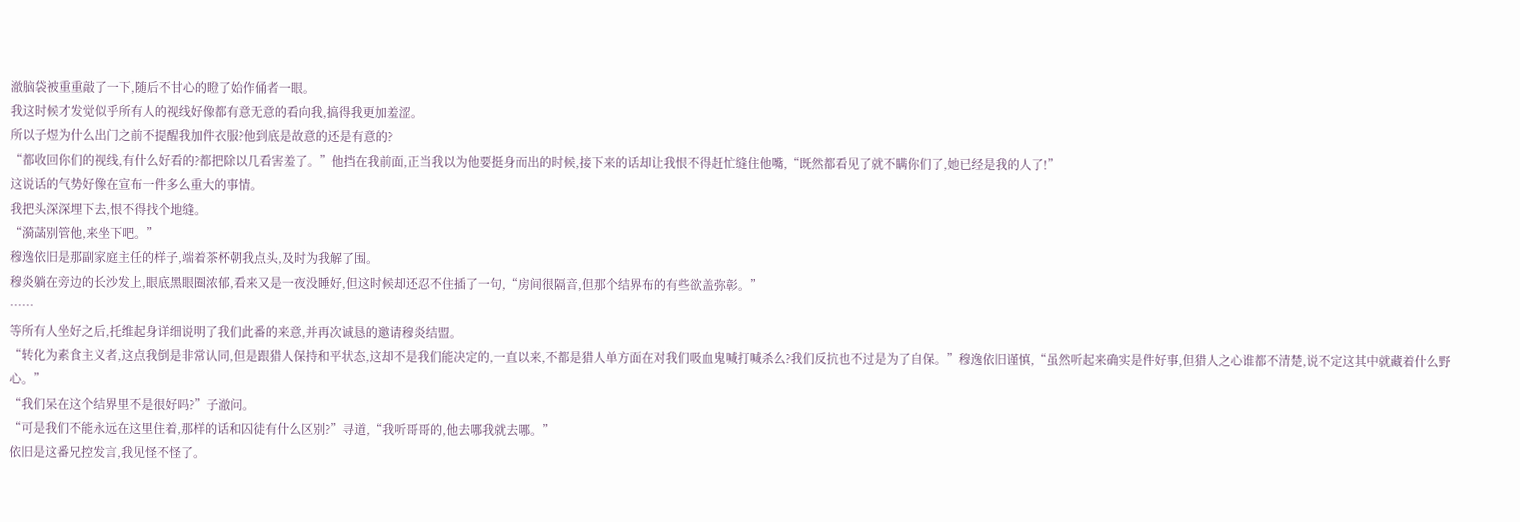澈脑袋被重重敲了一下,随后不甘心的瞪了始作俑者一眼。
我这时候才发觉似乎所有人的视线好像都有意无意的看向我,搞得我更加羞涩。
所以子煜为什么出门之前不提醒我加件衣服?他到底是故意的还是有意的?
“都收回你们的视线,有什么好看的?都把除以几看害羞了。”他挡在我前面,正当我以为他要挺身而出的时候,接下来的话却让我恨不得赶忙缝住他嘴,“既然都看见了就不瞒你们了,她已经是我的人了!”
这说话的气势好像在宣布一件多么重大的事情。
我把头深深埋下去,恨不得找个地缝。
“漪菡别管他,来坐下吧。”
穆逸依旧是那副家庭主任的样子,端着茶杯朝我点头,及时为我解了围。
穆炎躺在旁边的长沙发上,眼底黑眼圈浓郁,看来又是一夜没睡好,但这时候却还忍不住插了一句,“房间很隔音,但那个结界布的有些欲盖弥彰。”
……
等所有人坐好之后,托维起身详细说明了我们此番的来意,并再次诚恳的邀请穆炎结盟。
“转化为素食主义者,这点我倒是非常认同,但是跟猎人保持和平状态,这却不是我们能决定的,一直以来,不都是猎人单方面在对我们吸血鬼喊打喊杀么?我们反抗也不过是为了自保。”穆逸依旧谨慎,“虽然听起来确实是件好事,但猎人之心谁都不清楚,说不定这其中就藏着什么野心。”
“我们呆在这个结界里不是很好吗?”子澈问。
“可是我们不能永远在这里住着,那样的话和囚徒有什么区别?”寻道,“我听哥哥的,他去哪我就去哪。”
依旧是这番兄控发言,我见怪不怪了。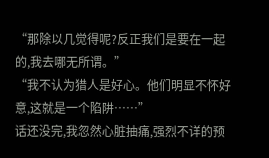“那除以几觉得呢?反正我们是要在一起的,我去哪无所谓。”
“我不认为猎人是好心。他们明显不怀好意,这就是一个陷阱……”
话还没完,我忽然心脏抽痛,强烈不详的预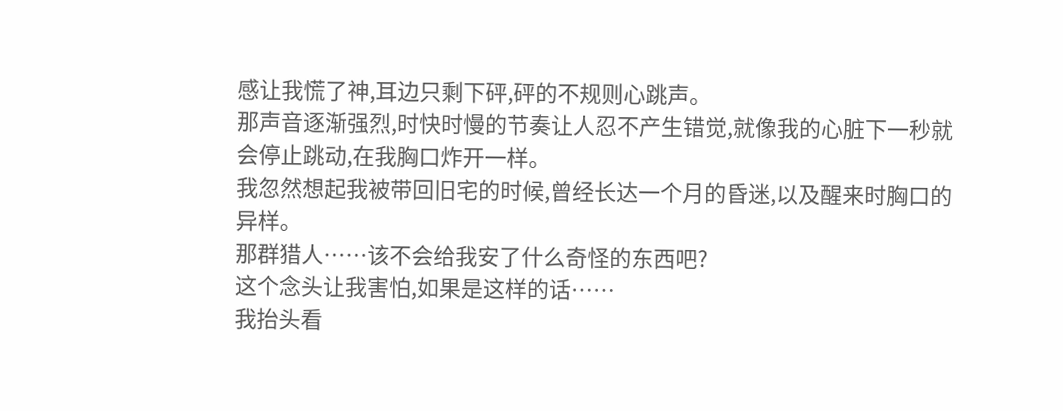感让我慌了神,耳边只剩下砰,砰的不规则心跳声。
那声音逐渐强烈,时快时慢的节奏让人忍不产生错觉,就像我的心脏下一秒就会停止跳动,在我胸口炸开一样。
我忽然想起我被带回旧宅的时候,曾经长达一个月的昏迷,以及醒来时胸口的异样。
那群猎人……该不会给我安了什么奇怪的东西吧?
这个念头让我害怕,如果是这样的话……
我抬头看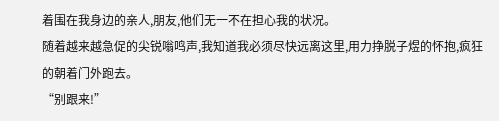着围在我身边的亲人,朋友,他们无一不在担心我的状况。
随着越来越急促的尖锐嗡鸣声,我知道我必须尽快远离这里,用力挣脱子煜的怀抱,疯狂的朝着门外跑去。
“别跟来!”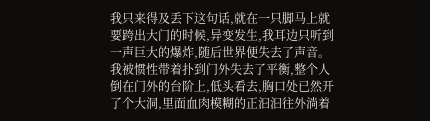我只来得及丢下这句话,就在一只脚马上就要跨出大门的时候,异变发生,我耳边只听到一声巨大的爆炸,随后世界便失去了声音。
我被惯性带着扑到门外失去了平衡,整个人倒在门外的台阶上,低头看去,胸口处已然开了个大洞,里面血肉模糊的正汩汩往外淌着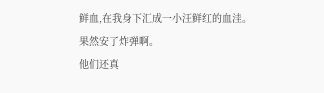鲜血,在我身下汇成一小汪鲜红的血洼。
果然安了炸弹啊。
他们还真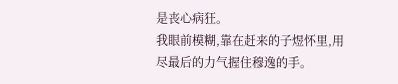是丧心病狂。
我眼前模糊,靠在赶来的子煜怀里,用尽最后的力气握住穆逸的手。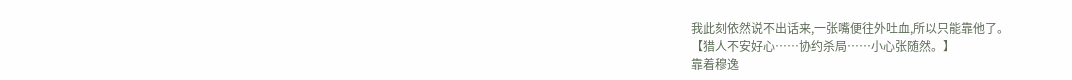我此刻依然说不出话来,一张嘴便往外吐血,所以只能靠他了。
【猎人不安好心……协约杀局……小心张随然。】
靠着穆逸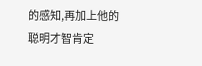的感知,再加上他的聪明才智肯定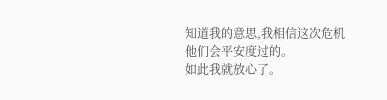知道我的意思,我相信这次危机他们会平安度过的。
如此我就放心了。